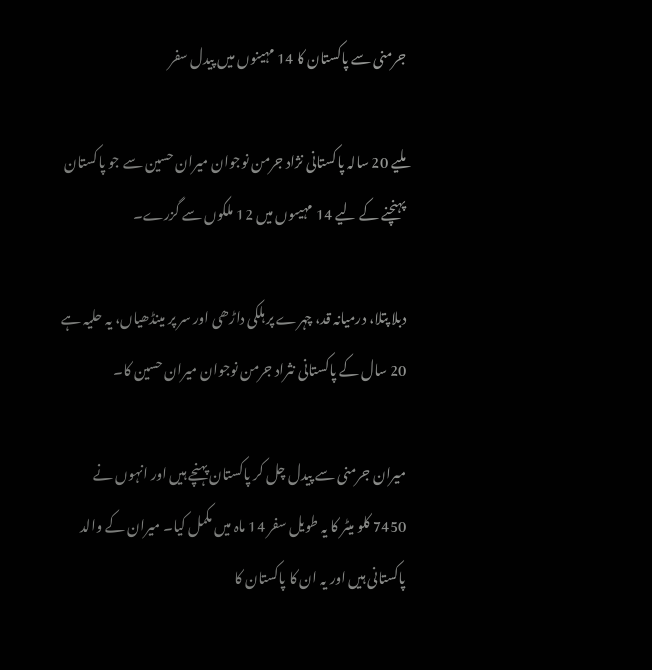جرمنی سے پاکستان کا 14 مہینوں میں پیدل سفر

ملیے 20 سالہ پاکستانی نژاد جرمن نوجوان میران حسین سے جو پاکستان پہنچنے کے لیے 14 مہیںوں میں 12 ملکوں سے گزرے۔

دبلا پتلا، درمیانہ قد، چہرے پر ہلکی داڑھی اور سر پر مینڈھیاں، یہ حلیہ ہے 20 سال کے پاکستانی نثراد جرمن نوجوان میران حسین کا۔

میران جرمنی سے پیدل چل کر پاکستان پہنچے ہیں اور انہوں نے 7450 کلو میٹر کا یہ طویل سفر 14 ماہ میں مکمل کیا۔ میران کے والد پاکستانی ہیں اور یہ ان کا پاکستان کا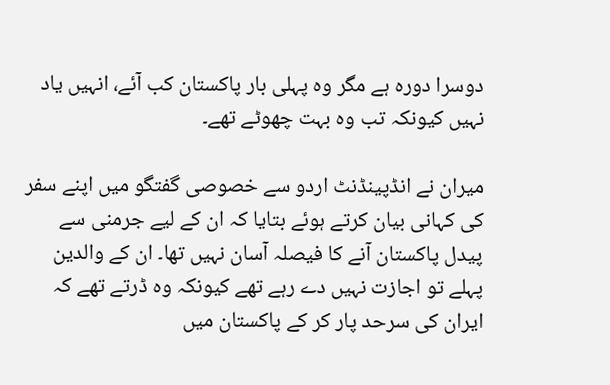دوسرا دورہ ہے مگر وہ پہلی بار پاکستان کب آئے، انہیں یاد نہیں کیونکہ تب وہ بہت چھوٹے تھے۔

میران نے انڈپینڈنٹ اردو سے خصوصی گفتگو میں اپنے سفر کی کہانی بیان کرتے ہوئے بتایا کہ ان کے لیے جرمنی سے پیدل پاکستان آنے کا فیصلہ آسان نہیں تھا۔ ان کے والدین پہلے تو اجازت نہیں دے رہے تھے کیونکہ وہ ڈرتے تھے کہ ایران کی سرحد پار کر کے پاکستان میں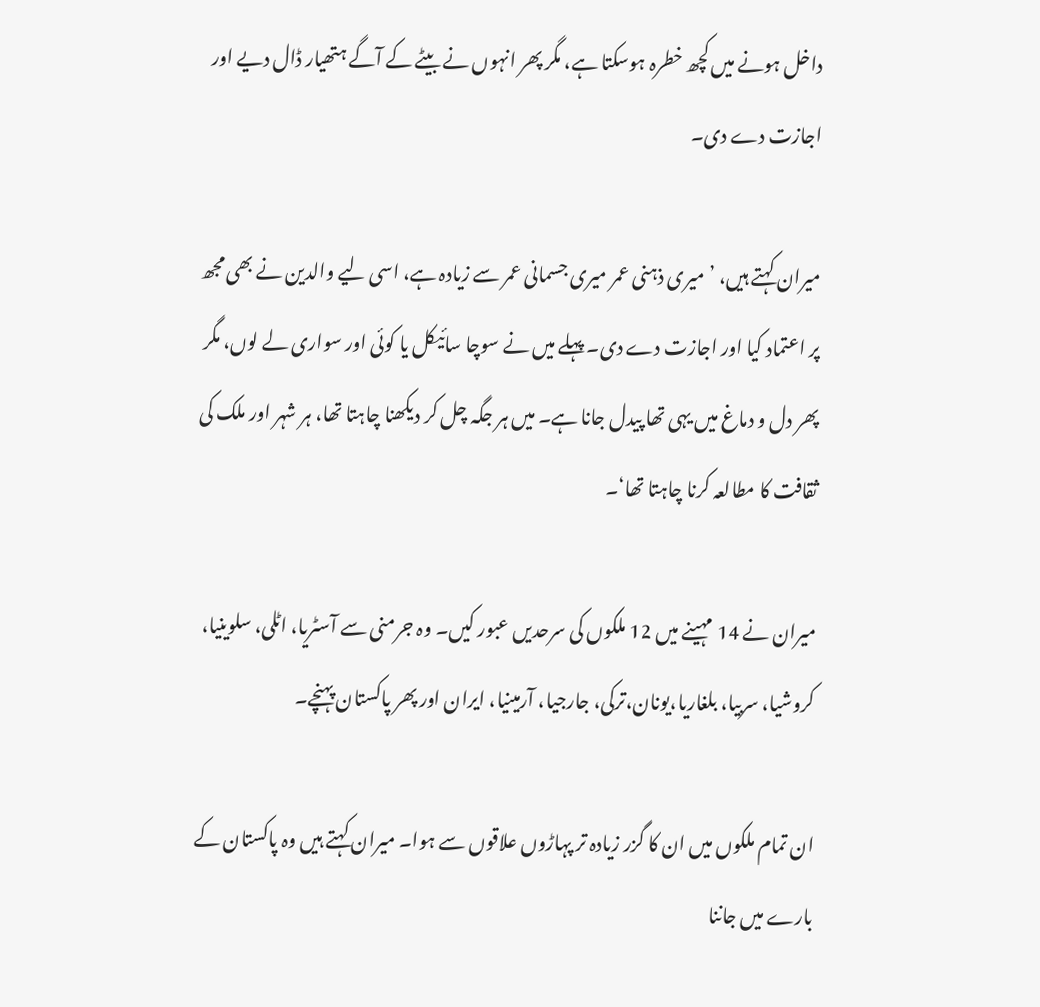داخل ہونے میں کچھ خطرہ ہوسکتا ہے، مگر پھر انہوں نے بیٹے کے آگے ہتھیار ڈال دیے اور اجازت دے دی۔

میران کہتے ہیں، ’میری ذہنی عمر میری جسمانی عمر سے زیادہ ہے، اسی لیے والدین نے بھی مجھ پر اعتماد کیا اور اجازت دے دی۔ پہلے میں نے سوچا سائیکل یا کوئی اور سواری لے لوں، مگر پھر دل و دماغ میں یہی تھا پیدل جانا ہے۔ میں ہر جگہ چل کر دیکھنا چاہتا تھا، ہر شہر اور ملک کی ثقافت کا مطالعہ کرنا چاہتا تھا‘۔

میران نے 14 مہینے میں 12 ملکوں کی سرحدیں عبور کیں۔ وہ جرمنی سے آسٹریا، اٹلی، سلوینیا، کروشیا، سربیا، بلغاریا،یونان،ترکی، جارجیا، آرمینیا، ایران اور پھر پاکستان پہنچے۔

ان تمام ملکوں میں ان کا گزر زیادہ تر پہاڑوں علاقوں سے ہوا۔ میران کہتے ہیں وہ پاکستان کے بارے میں جاننا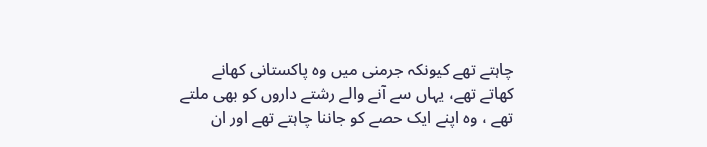چاہتے تھے کیونکہ جرمنی میں وہ پاکستانی کھانے کھاتے تھے، یہاں سے آنے والے رشتے داروں کو بھی ملتے تھے ، وہ اپنے ایک حصے کو جاننا چاہتے تھے اور ان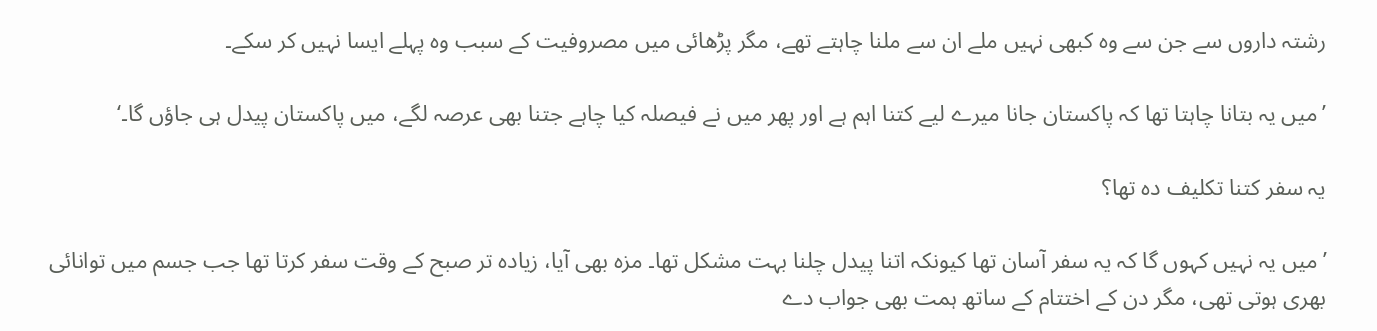رشتہ داروں سے جن سے وہ کبھی نہیں ملے ان سے ملنا چاہتے تھے، مگر پڑھائی میں مصروفیت کے سبب وہ پہلے ایسا نہیں کر سکے۔

’میں یہ بتانا چاہتا تھا کہ پاکستان جانا میرے لیے کتنا اہم ہے اور پھر میں نے فیصلہ کیا چاہے جتنا بھی عرصہ لگے، میں پاکستان پیدل ہی جاؤں گا۔‘

یہ سفر کتنا تکلیف دہ تھا؟

’میں یہ نہیں کہوں گا کہ یہ سفر آسان تھا کیونکہ اتنا پیدل چلنا بہت مشکل تھا۔ مزہ بھی آیا، زیادہ تر صبح کے وقت سفر کرتا تھا جب جسم میں توانائی بھری ہوتی تھی، مگر دن کے اختتام کے ساتھ ہمت بھی جواب دے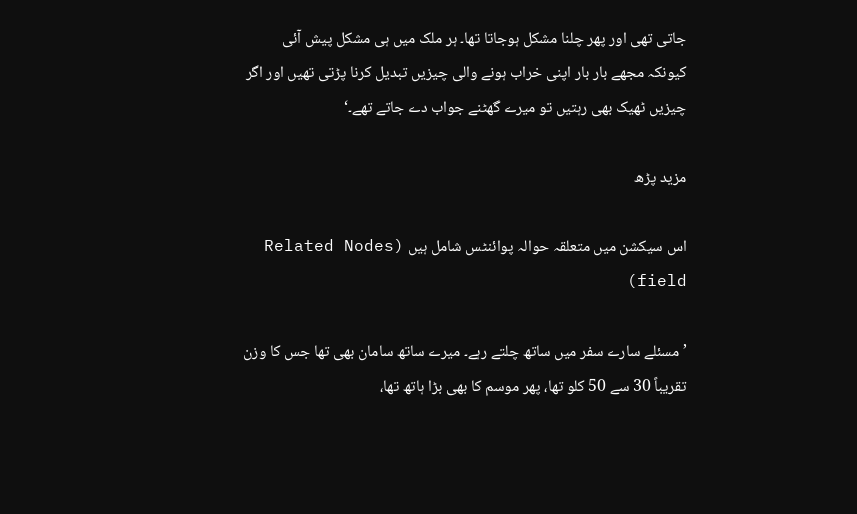جاتی تھی اور پھر چلنا مشکل ہوجاتا تھا۔ ہر ملک میں ہی مشکل پیش آئی کیونکہ مجھے بار بار اپنی خراب ہونے والی چیزیں تبدیل کرنا پڑتی تھیں اور اگر چیزیں ٹھیک بھی رہتیں تو میرے گھٹنے جواب دے جاتے تھے۔‘

مزید پڑھ

اس سیکشن میں متعلقہ حوالہ پوائنٹس شامل ہیں (Related Nodes field)

’مسئلے سارے سفر میں ساتھ چلتے رہے۔ میرے ساتھ سامان بھی تھا جس کا وزن تقریباً 30 سے 50 کلو تھا، پھر موسم کا بھی بڑا ہاتھ تھا،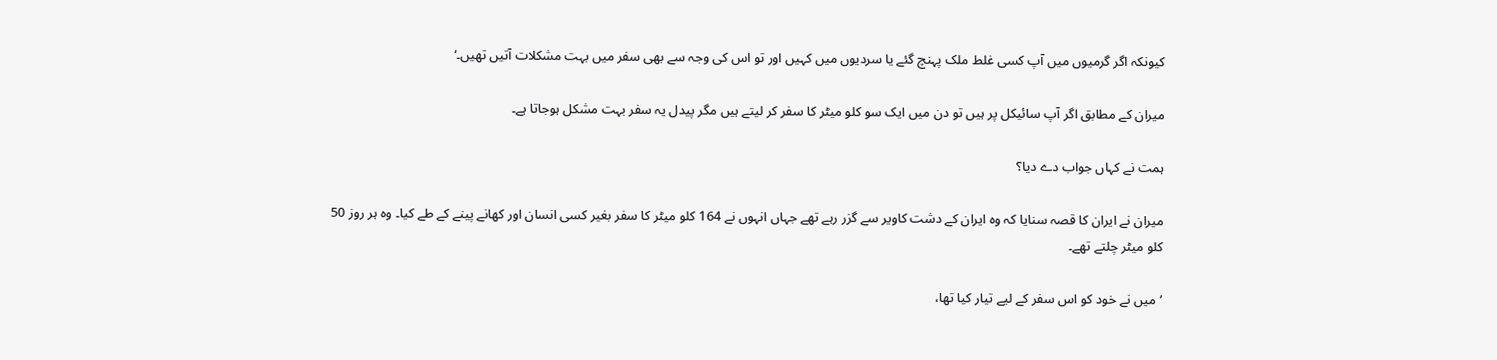کیونکہ اگر گرمیوں میں آپ کسی غلط ملک پہنچ گئے یا سردیوں میں کہیں اور تو اس کی وجہ سے بھی سفر میں بہت مشکلات آتیں تھیں۔‘

میران کے مطابق اگر آپ سائیکل پر ہیں تو دن میں ایک سو کلو میٹر کا سفر کر لیتے ہیں مگر پیدل یہ سفر بہت مشکل ہوجاتا ہے۔

ہمت نے کہاں جواب دے دیا؟

میران نے ایران کا قصہ سنایا کہ وہ ایران کے دشت کاویر سے گزر رہے تھے جہاں انہوں نے 164 کلو میٹر کا سفر بغیر کسی انسان اور کھانے پینے کے طے کیا۔ وہ ہر روز 50 کلو میٹر چلتے تھے۔

’میں نے خود کو اس سفر کے لیے تیار کیا تھا،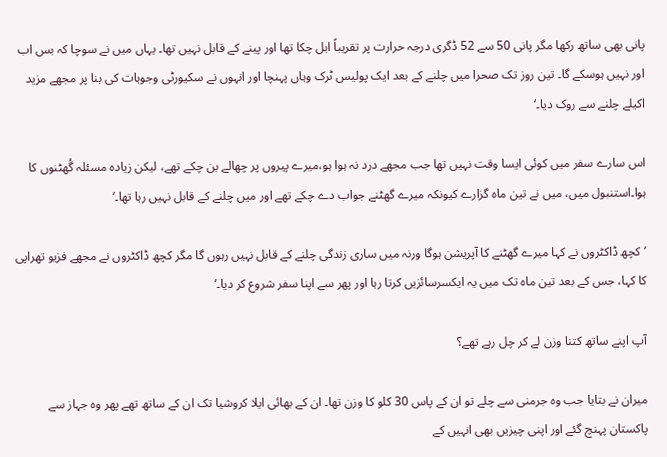پانی بھی ساتھ رکھا مگر پانی 50 سے 52 ڈگری درجہ حرارت پر تقریباً ابل چکا تھا اور پینے کے قابل نہیں تھا۔ یہاں میں نے سوچا کہ بس اب اور نہیں ہوسکے گا۔ تین روز تک صحرا میں چلنے کے بعد ایک پولیس ٹرک وہاں پہنچا اور انہوں نے سکیورٹی وجوہات کی بنا پر مجھے مزید اکیلے چلنے سے روک دیا۔‘

اس سارے سفر میں کوئی ایسا وقت نہیں تھا جب مجھے درد نہ ہوا ہو،میرے پیروں پر چھالے بن چکے تھے، لیکن زیادہ مسئلہ گُھٹنوں کا ہوا۔استنبول میں، میں نے تین ماہ گزارے کیونکہ میرے گھٹنے جواب دے چکے تھے اور میں چلنے کے قابل نہیں رہا تھا۔‘

’کچھ ڈاکٹروں نے کہا میرے گھٹنے کا آپریشن ہوگا ورنہ میں ساری زندگی چلنے کے قابل نہیں رہوں گا مگر کچھ ڈاکٹروں نے مجھے فزیو تھراپی کا کہا، جس کے بعد تین ماہ تک میں یہ ایکسرسائزیں کرتا رہا اور پھر سے اپنا سفر شروع کر دیا۔‘

آپ اپنے ساتھ کتنا وزن لے کر چل رہے تھے؟

میران نے بتایا جب وہ جرمنی سے چلے تو ان کے پاس 30 کلو کا وزن تھا۔ ان کے بھائی ایلا کروشیا تک ان کے ساتھ تھے پھر وہ جہاز سے پاکستان پہنچ گئے اور اپنی چیزیں بھی انہیں کے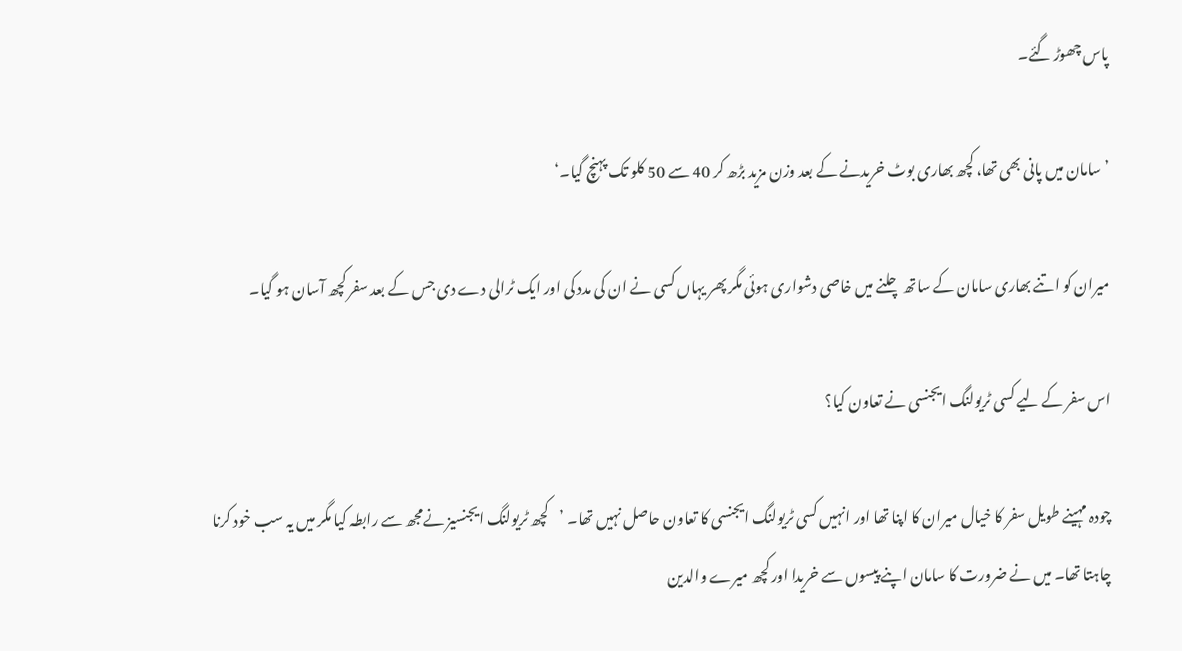پاس چھوڑ گئے۔

’سامان میں پانی بھی تھا، کچھ بھاری بوٹ خریدنے کے بعد وزن مزید بڑھ کر 40 سے 50 کلو تک پہنچ گیا۔‘

میران کو اتنے بھاری سامان کے ساتھ چلنے میں خاصی دشواری ہوئی مگر پھر یہاں کسی نے ان کی مدد کی اور ایک ٹرالی دے دی جس کے بعد سفر کچھ آسان ہو گیا۔

اس سفر کے لیے کسی ٹریولنگ ایجنسی نے تعاون کیا؟

چودہ مہینے طویل سفر کا خیال میران کا اپنا تھا اور انہیں کسی ٹریولنگ ایجنسی کا تعاون حاصل نہیں تھا۔ ’کچھ ٹریولنگ ایجنسیز نےمجھ سے رابطہ کیا مگر میں یہ سب خود کرنا چاہتا تھا۔ میں نے ضرورت کا سامان اپنے پیسوں سے خریدا اور کچھ میرے والدین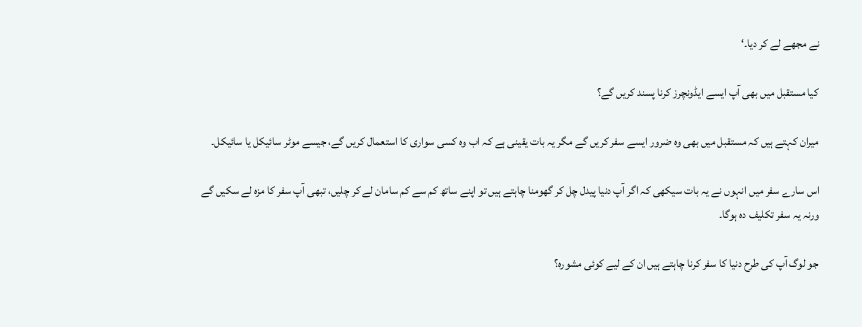نے مجھے لے کر دیا۔‘

کیا مستقبل میں بھی آپ ایسے ایڈونچرز کرنا پسند کریں گے؟

میران کہتے ہیں کہ مستقبل میں بھی وہ ضرور ایسے سفر کریں گے مگر یہ بات یقینی ہے کہ اب وہ کسی سواری کا استعمال کریں گے، جیسے موٹر سائیکل یا سائیکل۔

اس سارے سفر میں انہوں نے یہ بات سیکھی کہ اگر آپ دنیا پیدل چل کر گھومنا چاہتے ہیں تو اپنے ساتھ کم سے کم سامان لے کر چلیں، تبھی آپ سفر کا مزہ لے سکیں گے ورنہ یہ سفر تکلیف دہ ہوگا۔

جو لوگ آپ کی طرح دنیا کا سفر کرنا چاہتے ہیں ان کے لیے کوئی مشورہ؟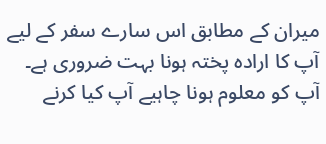میران کے مطابق اس سارے سفر کے لیے آپ کا ارادہ پختہ ہونا بہت ضروری ہے۔ آپ کو معلوم ہونا چاہیے آپ کیا کرنے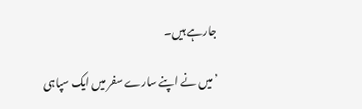جارہے ہیں۔

’میں نے اپنے سارے سفر میں ایک سپاہی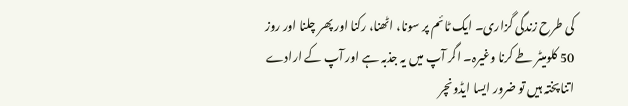کی طرح زندگی گزاری۔ ایک ٹائم پر سونا، اٹھنا، رکنا اور پھر چلنا اور روز 50 کلومیٹر طے کرنا وغیرہ۔ اگر آپ میں یہ جذبہ ہے اور آپ کے ارادے اتنا پختہ ہیں تو ضرور ایسا ایڈونچر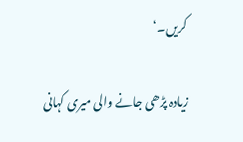کریں۔‘

زیادہ پڑھی جانے والی میری کہانی